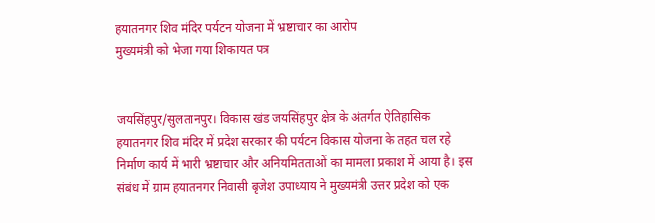हयातनगर शिव मंदिर पर्यटन योजना में भ्रष्टाचार का आरोप
मुख्यमंत्री को भेजा गया शिकायत पत्र


जयसिंहपुर/सुलतानपुर। विकास खंड जयसिंहपुर क्षेत्र के अंतर्गत ऐतिहासिक हयातनगर शिव मंदिर में प्रदेश सरकार की पर्यटन विकास योजना के तहत चल रहे निर्माण कार्य में भारी भ्रष्टाचार और अनियमितताओं का मामला प्रकाश में आया है। इस संबंध में ग्राम हयातनगर निवासी बृजेश उपाध्याय ने मुख्यमंत्री उत्तर प्रदेश को एक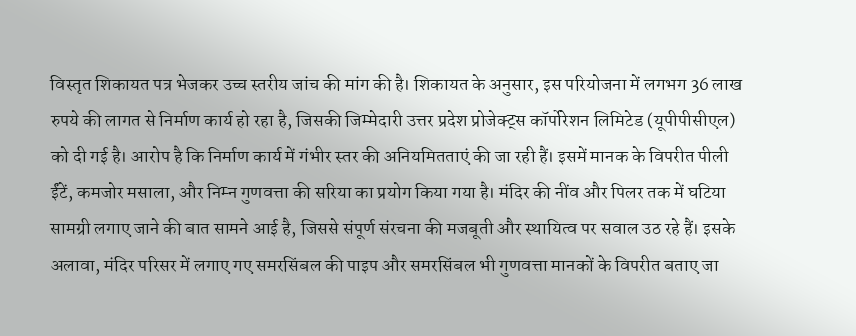विस्तृत शिकायत पत्र भेजकर उच्च स्तरीय जांच की मांग की है। शिकायत के अनुसार, इस परियोजना में लगभग 36 लाख रुपये की लागत से निर्माण कार्य हो रहा है, जिसकी जिम्मेदारी उत्तर प्रदेश प्रोजेक्ट्स कॉर्पोरेशन लिमिटेड (यूपीपीसीएल) को दी गई है। आरोप है कि निर्माण कार्य में गंभीर स्तर की अनियमितताएं की जा रही हैं। इसमें मानक के विपरीत पीली ईंटें, कमजोर मसाला, और निम्न गुणवत्ता की सरिया का प्रयोग किया गया है। मंदिर की नींव और पिलर तक में घटिया सामग्री लगाए जाने की बात सामने आई है, जिससे संपूर्ण संरचना की मजबूती और स्थायित्व पर सवाल उठ रहे हैं। इसके अलावा, मंदिर परिसर में लगाए गए समरसिंबल की पाइप और समरसिंबल भी गुणवत्ता मानकों के विपरीत बताए जा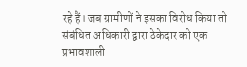रहे हैं। जब ग्रामीणों ने इसका विरोध किया तो संबंधित अधिकारी द्वारा ठेकेदार को एक प्रभावशाली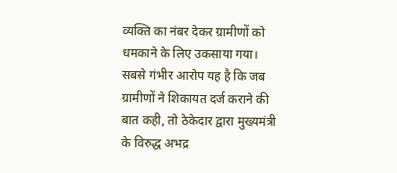व्यक्ति का नंबर देकर ग्रामीणों को धमकाने के लिए उकसाया गया। सबसे गंभीर आरोप यह है कि जब ग्रामीणों ने शिकायत दर्ज कराने की बात कही, तो ठेकेदार द्वारा मुख्यमंत्री के विरुद्ध अभद्र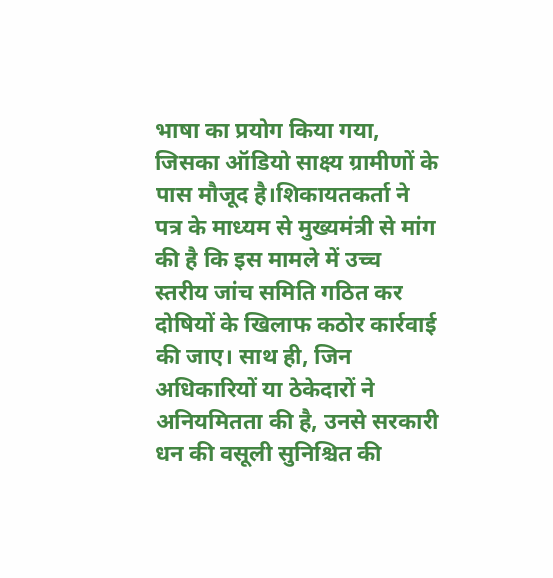भाषा का प्रयोग किया गया, जिसका ऑडियो साक्ष्य ग्रामीणों के पास मौजूद है।शिकायतकर्ता ने पत्र के माध्यम से मुख्यमंत्री से मांग की है कि इस मामले में उच्च स्तरीय जांच समिति गठित कर दोषियों के खिलाफ कठोर कार्रवाई की जाए। साथ ही, जिन अधिकारियों या ठेकेदारों ने अनियमितता की है, उनसे सरकारी धन की वसूली सुनिश्चित की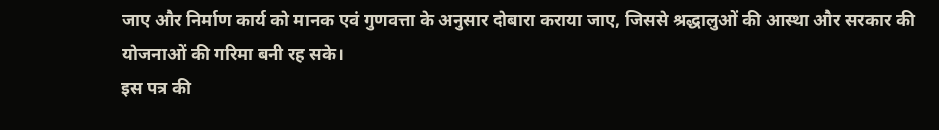जाए और निर्माण कार्य को मानक एवं गुणवत्ता के अनुसार दोबारा कराया जाए, जिससे श्रद्धालुओं की आस्था और सरकार की योजनाओं की गरिमा बनी रह सके।
इस पत्र की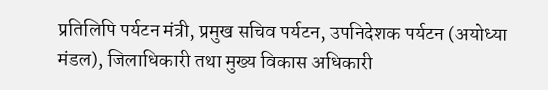प्रतिलिपि पर्यटन मंत्री, प्रमुख सचिव पर्यटन, उपनिदेशक पर्यटन (अयोध्या मंडल), जिलाधिकारी तथा मुख्य विकास अधिकारी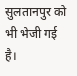सुलतानपुर को भी भेजी गई है।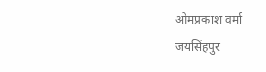ओमप्रकाश वर्मा
जयसिंहपुर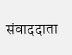संवाददाता